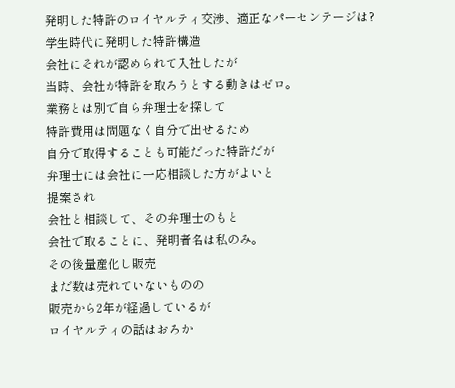発明した特許のロイヤルティ交渉、適正なパーセンテージは?
学生時代に発明した特許構造
会社にそれが認められて入社したが
当時、会社が特許を取ろうとする動きはゼロ。
業務とは別で自ら弁理士を探して
特許費用は問題なく自分で出せるため
自分で取得することも可能だった特許だが
弁理士には会社に一応相談した方がよいと
提案され
会社と相談して、その弁理士のもと
会社で取ることに、発明者名は私のみ。
その後量産化し販売
まだ数は売れていないものの
販売から2年が経過しているが
ロイヤルティの話はおろか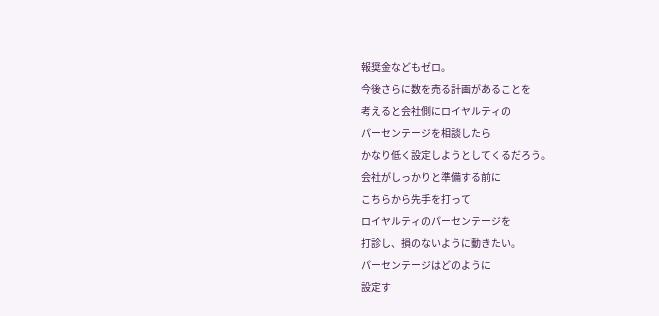報奨金などもゼロ。
今後さらに数を売る計画があることを
考えると会社側にロイヤルティの
パーセンテージを相談したら
かなり低く設定しようとしてくるだろう。
会社がしっかりと準備する前に
こちらから先手を打って
ロイヤルティのパーセンテージを
打診し、損のないように動きたい。
パーセンテージはどのように
設定す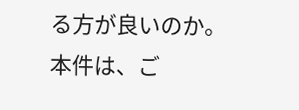る方が良いのか。
本件は、ご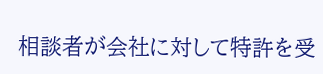相談者が会社に対して特許を受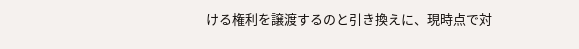ける権利を譲渡するのと引き換えに、現時点で対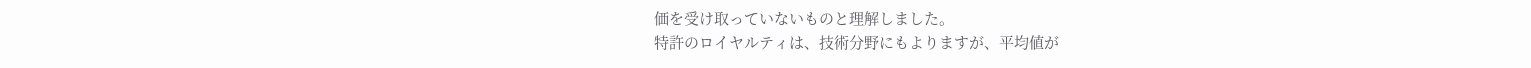価を受け取っていないものと理解しました。
特許のロイヤルティは、技術分野にもよりますが、平均値が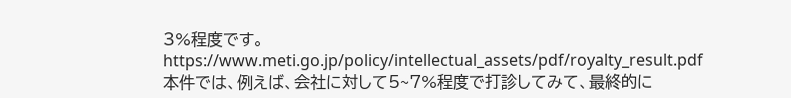3%程度です。
https://www.meti.go.jp/policy/intellectual_assets/pdf/royalty_result.pdf
本件では、例えば、会社に対して5~7%程度で打診してみて、最終的に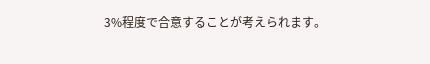3%程度で合意することが考えられます。